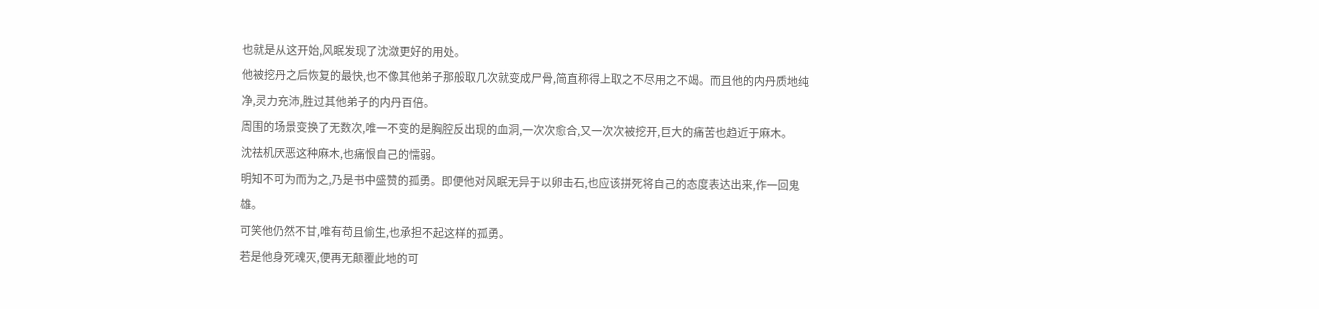也就是从这开始,风眠发现了沈潋更好的用处。
他被挖丹之后恢复的最快,也不像其他弟子那般取几次就变成尸骨,简直称得上取之不尽用之不竭。而且他的内丹质地纯净,灵力充沛,胜过其他弟子的内丹百倍。
周围的场景变换了无数次,唯一不变的是胸腔反出现的血洞,一次次愈合,又一次次被挖开,巨大的痛苦也趋近于麻木。
沈祛机厌恶这种麻木,也痛恨自己的懦弱。
明知不可为而为之,乃是书中盛赞的孤勇。即便他对风眠无异于以卵击石,也应该拼死将自己的态度表达出来,作一回鬼雄。
可笑他仍然不甘,唯有苟且偷生,也承担不起这样的孤勇。
若是他身死魂灭,便再无颠覆此地的可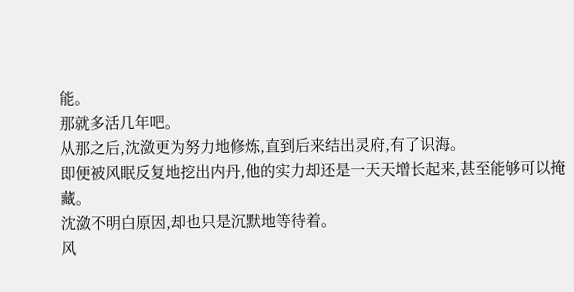能。
那就多活几年吧。
从那之后,沈潋更为努力地修炼,直到后来结出灵府,有了识海。
即便被风眠反复地挖出内丹,他的实力却还是一天天增长起来,甚至能够可以掩藏。
沈潋不明白原因,却也只是沉默地等待着。
风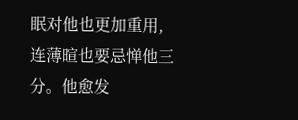眠对他也更加重用,连薄暄也要忌惮他三分。他愈发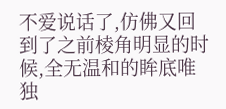不爱说话了,仿佛又回到了之前棱角明显的时候,全无温和的眸底唯独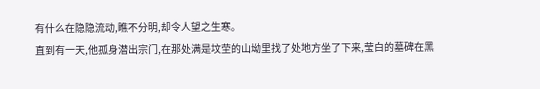有什么在隐隐流动,瞧不分明,却令人望之生寒。
直到有一天,他孤身潜出宗门,在那处满是坟茔的山坳里找了处地方坐了下来,莹白的墓碑在黑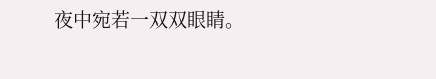夜中宛若一双双眼睛。